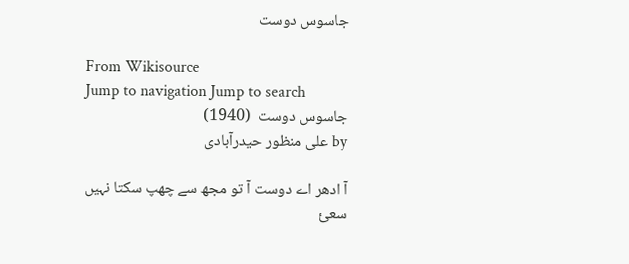جاسوس دوست

From Wikisource
Jump to navigation Jump to search
جاسوس دوست  (1940)
by علی منظور حیدرآبادی

آ ادھر اے دوست آ تو مجھ سے چھپ سکتا نہیں
سعیٔ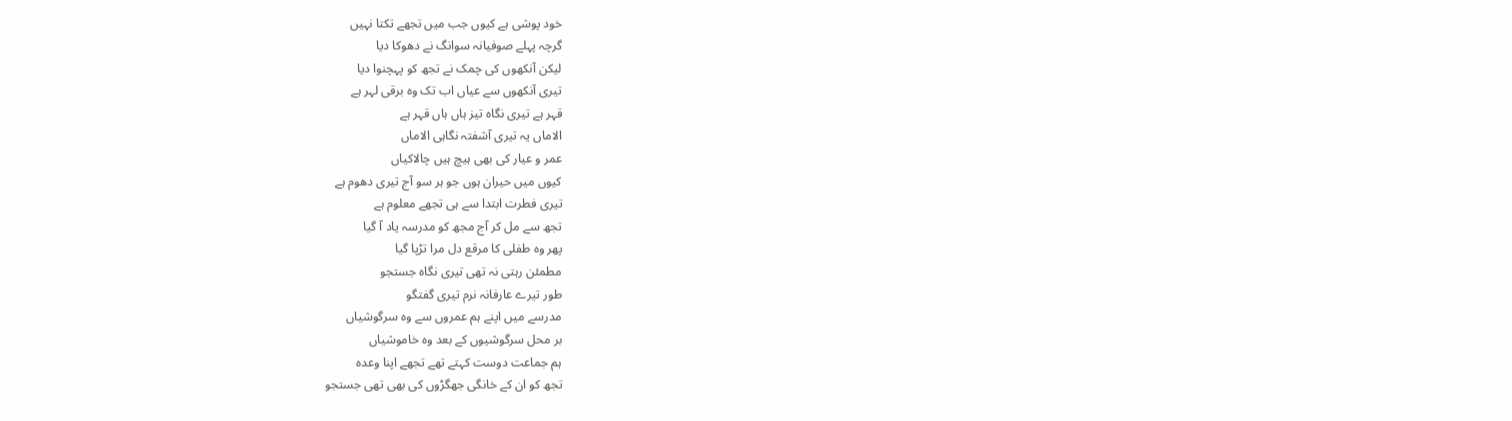خود پوشی ہے کیوں جب میں تجھے تکتا نہیں
گرچہ پہلے صوفیانہ سوانگ نے دھوکا دیا
لیکن آنکھوں کی چمک نے تجھ کو پہچنوا دیا
تیری آنکھوں سے عیاں اب تک وہ برقی لہر ہے
قہر ہے تیری نگاہ تیز ہاں ہاں قہر ہے
الاماں یہ تیری آشفتہ نگاہی الاماں
عمر و عیار کی بھی ہیچ ہیں چالاکیاں
کیوں میں حیران ہوں جو ہر سو آج تیری دھوم ہے
تیری فطرت ابتدا سے ہی تجھے معلوم ہے
تجھ سے مل کر آج مجھ کو مدرسہ یاد آ گیا
پھر وہ طفلی کا مرقع دل مرا تڑپا گیا
مطمئن رہتی نہ تھی تیری نگاہ جستجو
طور تیرے عارفانہ نرم تیری گفتگو
مدرسے میں اپنے ہم عمروں سے وہ سرگوشیاں
بر محل سرگوشیوں کے بعد وہ خاموشیاں
ہم جماعت دوست کہتے تھے تجھے اپنا وعدہ
تجھ کو ان کے خانگی جھگڑوں کی بھی تھی جستجو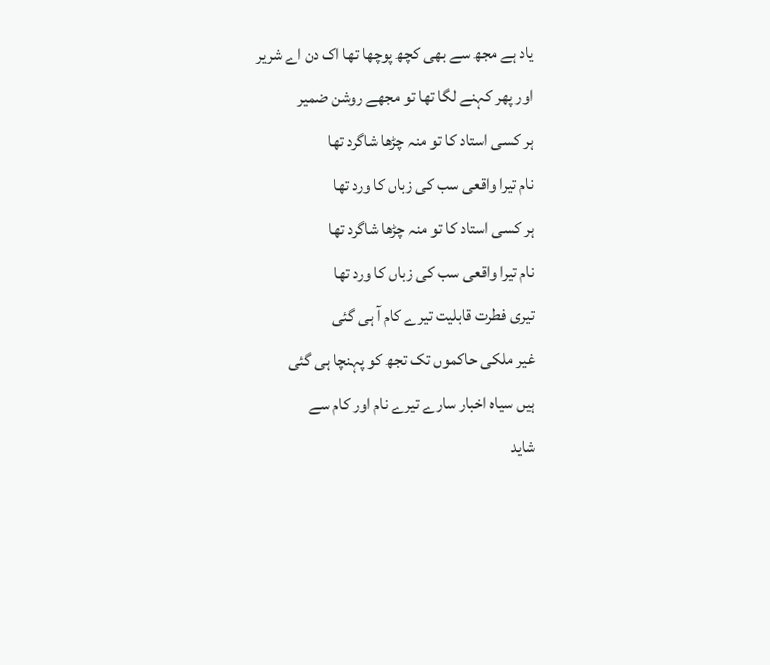یاد ہے مجھ سے بھی کچھ پوچھا تھا اک دن اے شریر
اور پھر کہنے لگا تھا تو مجھے روشن ضمیر
ہر کسی استاد کا تو منہ چڑھا شاگرد تھا
نام تیرا واقعی سب کی زباں کا ورد تھا
ہر کسی استاد کا تو منہ چڑھا شاگرد تھا
نام تیرا واقعی سب کی زباں کا ورد تھا
تیری فطرت قابلیت تیرے کام آ ہی گئی
غیر ملکی حاکموں تک تجھ کو پہنچا ہی گئی
ہیں سیاہ اخبار سارے تیرے نام اور کام سے
شاید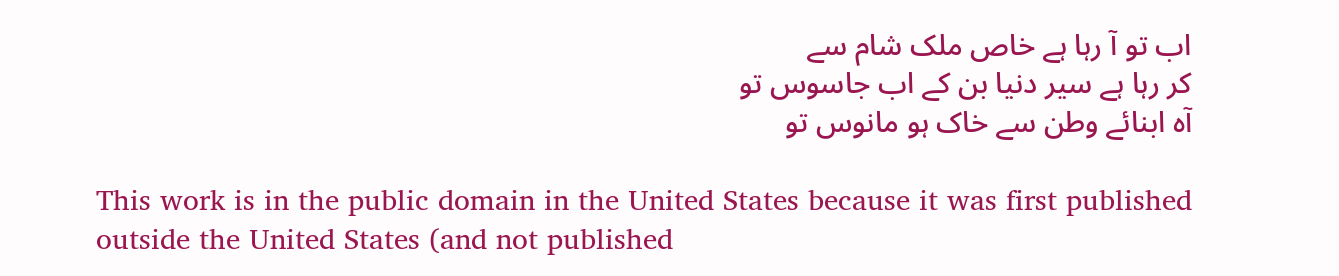اب تو آ رہا ہے خاص ملک شام سے
کر رہا ہے سیر دنیا بن کے اب جاسوس تو
آہ ابنائے وطن سے خاک ہو مانوس تو

This work is in the public domain in the United States because it was first published outside the United States (and not published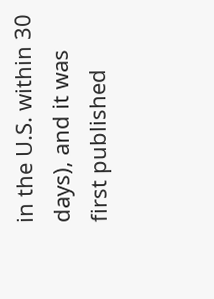in the U.S. within 30 days), and it was first published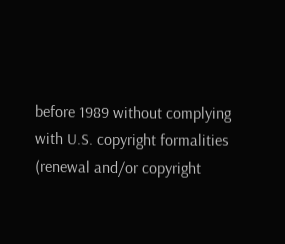before 1989 without complying with U.S. copyright formalities (renewal and/or copyright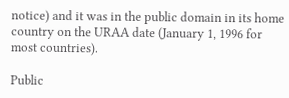notice) and it was in the public domain in its home country on the URAA date (January 1, 1996 for most countries).

Public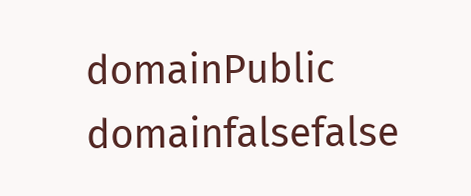domainPublic domainfalsefalse